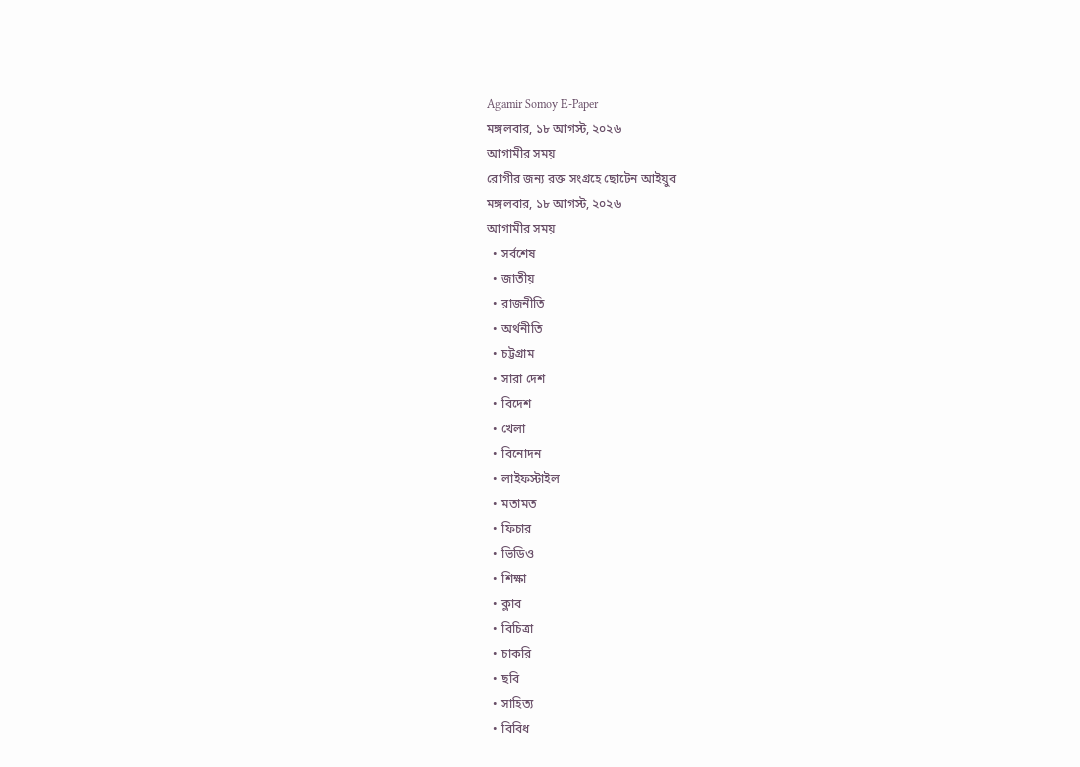Agamir Somoy E-Paper
মঙ্গলবার, ১৮ আগস্ট, ২০২৬
আগামীর সময়
রোগীর জন্য রক্ত সংগ্রহে ছোটেন আইয়ুব
মঙ্গলবার, ১৮ আগস্ট, ২০২৬
আগামীর সময়
  • সর্বশেষ
  • জাতীয়
  • রাজনীতি
  • অর্থনীতি
  • চট্টগ্রাম
  • সারা দেশ
  • বিদেশ
  • খেলা
  • বিনোদন
  • লাইফস্টাইল
  • মতামত
  • ফিচার
  • ভিডিও
  • শিক্ষা
  • ক্লাব
  • বিচিত্রা
  • চাকরি
  • ছবি
  • সাহিত্য
  • বিবিধ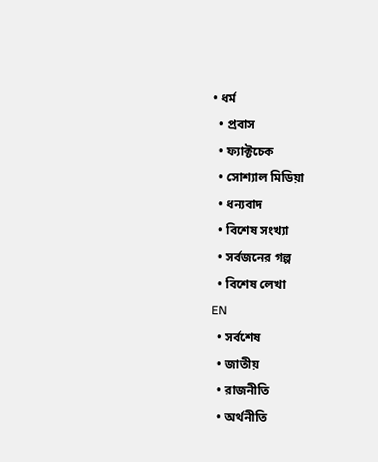• ধর্ম
  • প্রবাস
  • ফ্যাক্টচেক
  • সোশ্যাল মিডিয়া
  • ধন্যবাদ
  • বিশেষ সংখ্যা
  • সর্বজনের গল্প
  • বিশেষ লেখা
EN
  • সর্বশেষ
  • জাতীয়
  • রাজনীতি
  • অর্থনীতি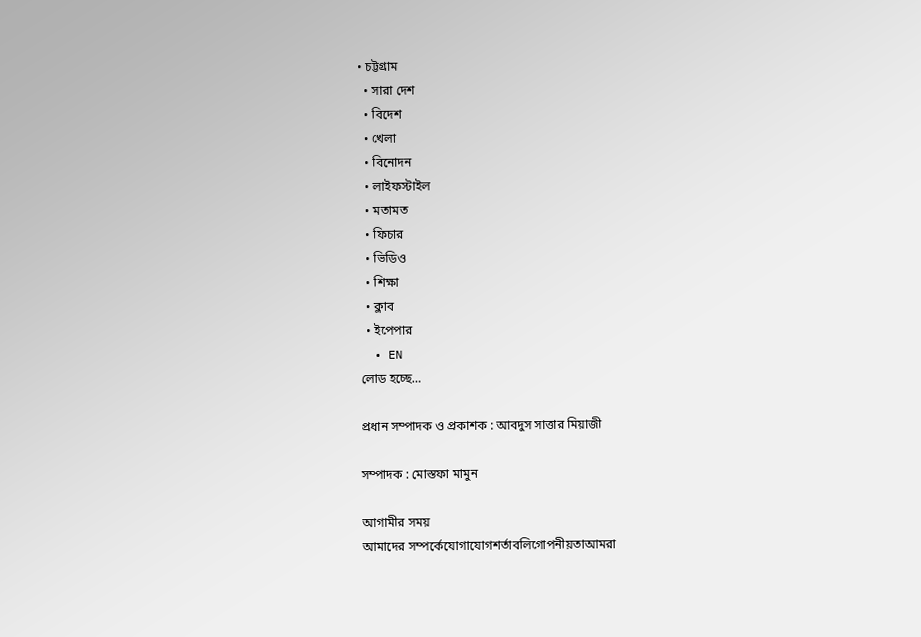• চট্টগ্রাম
  • সারা দেশ
  • বিদেশ
  • খেলা
  • বিনোদন
  • লাইফস্টাইল
  • মতামত
  • ফিচার
  • ভিডিও
  • শিক্ষা
  • ক্লাব
  • ইপেপার
  • EN
লোড হচ্ছে…

প্রধান সম্পাদক ও প্রকাশক : আবদুস সাত্তার মিয়াজী

সম্পাদক : মোস্তফা মামুন

আগামীর সময়
আমাদের সম্পর্কেযোগাযোগশর্তাবলিগোপনীয়তাআমরা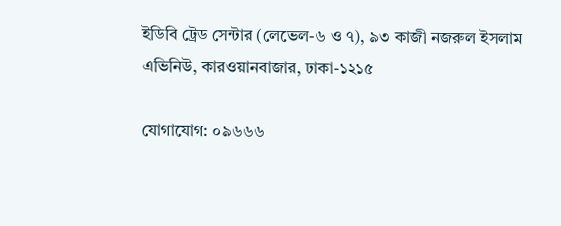ইডিবি ট্রেড সেন্টার (লেভেল-৬ ও ৭), ৯৩ কাজী নজরুল ইসলাম এভিনিউ, কারওয়ানবাজার, ঢাকা-১২১৫

যোগাযোগ: ০৯৬৬৬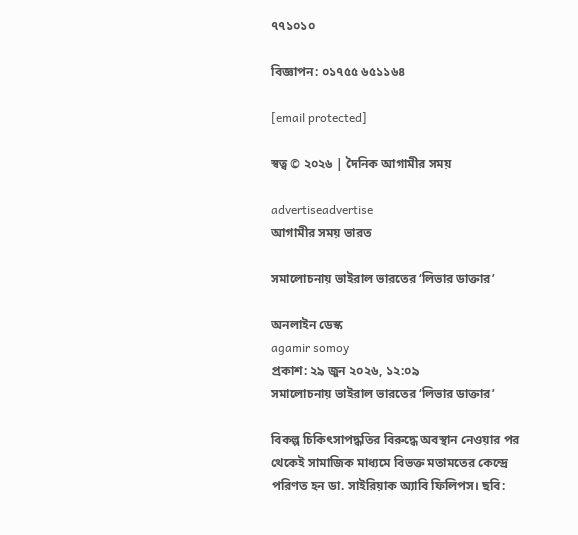৭৭১০১০

বিজ্ঞাপন: ০১৭৫৫ ৬৫১১৬৪

[email protected]

স্বত্ব © ২০২৬ | দৈনিক আগামীর সময়

advertiseadvertise
আগামীর সময় ভারত

সমালোচনায় ভাইরাল ভারতের ‘লিভার ডাক্তার’

অনলাইন ডেস্ক
agamir somoy
প্রকাশ: ২৯ জুন ২০২৬, ১২:০৯
সমালোচনায় ভাইরাল ভারতের ‘লিভার ডাক্তার’

বিকল্প চিকিৎসাপদ্ধতির বিরুদ্ধে অবস্থান নেওয়ার পর থেকেই সামাজিক মাধ্যমে বিভক্ত মতামতের কেন্দ্রে পরিণত হন ডা. সাইরিয়াক অ্যাবি ফিলিপস। ছবি: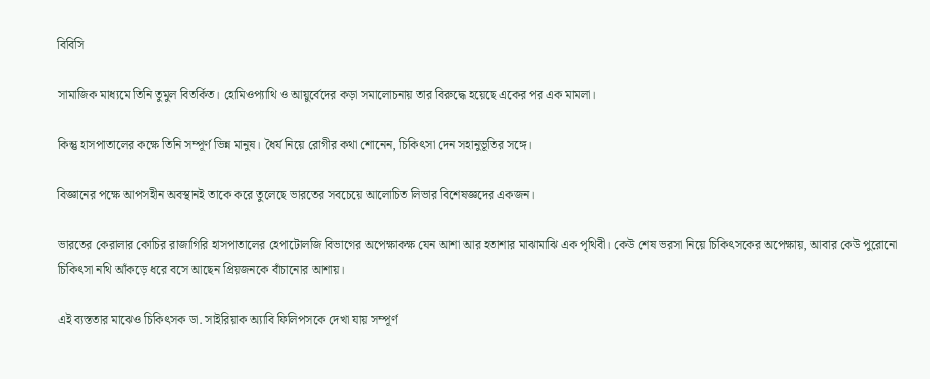বিবিসি

সামাজিক মাধ্যমে তিনি তুমুল বিতর্কিত। হোমিওপ্যাথি ও আয়ুর্বেদের কড়া সমালোচনায় তার বিরুদ্ধে হয়েছে একের পর এক মামলা।

কিন্তু হাসপাতালের কক্ষে তিনি সম্পূর্ণ ভিন্ন মানুষ। ধৈর্য নিয়ে রোগীর কথা শোনেন, চিকিৎসা দেন সহানুভূতির সঙ্গে।

বিজ্ঞানের পক্ষে আপসহীন অবস্থানই তাকে করে তুলেছে ভারতের সবচেয়ে আলোচিত লিভার বিশেষজ্ঞদের একজন।

ভারতের কেরালার কোচির রাজাগিরি হাসপাতালের হেপাটোলজি বিভাগের অপেক্ষাকক্ষ যেন আশা আর হতাশার মাঝামাঝি এক পৃথিবী। কেউ শেষ ভরসা নিয়ে চিকিৎসকের অপেক্ষায়, আবার কেউ পুরোনো চিকিৎসা নথি আঁকড়ে ধরে বসে আছেন প্রিয়জনকে বাঁচানোর আশায়।

এই ব্যস্ততার মাঝেও চিকিৎসক ডা. সাইরিয়াক অ্যাবি ফিলিপসকে দেখা যায় সম্পূর্ণ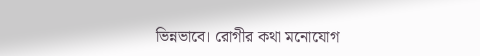ভিন্নভাবে। রোগীর কথা মনোযোগ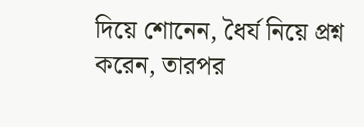দিয়ে শোনেন, ধৈর্য নিয়ে প্রশ্ন করেন, তারপর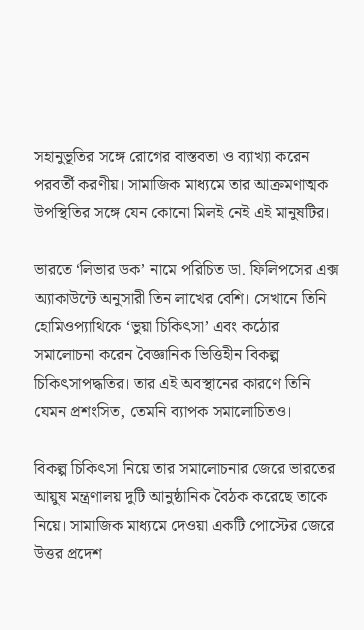সহানুভূতির সঙ্গে রোগের বাস্তবতা ও ব্যাখ্যা করেন পরবর্তী করণীয়। সামাজিক মাধ্যমে তার আক্রমণাত্মক উপস্থিতির সঙ্গে যেন কোনো মিলই নেই এই মানুষটির।

ভারতে ‘লিভার ডক’ নামে পরিচিত ডা. ফিলিপসের এক্স অ্যাকাউন্টে অনুসারী তিন লাখের বেশি। সেখানে তিনি হোমিওপ্যাথিকে ‘ভুয়া চিকিৎসা’ এবং কঠোর সমালোচনা করেন বৈজ্ঞানিক ভিত্তিহীন বিকল্প চিকিৎসাপদ্ধতির। তার এই অবস্থানের কারণে তিনি যেমন প্রশংসিত, তেমনি ব্যাপক সমালোচিতও।

বিকল্প চিকিৎসা নিয়ে তার সমালোচনার জেরে ভারতের আয়ুষ মন্ত্রণালয় দুটি আনুষ্ঠানিক বৈঠক করেছে তাকে নিয়ে। সামাজিক মাধ্যমে দেওয়া একটি পোস্টের জেরে উত্তর প্রদেশ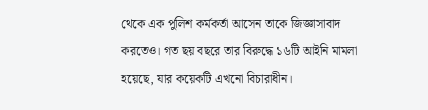থেকে এক পুলিশ কর্মকর্তা আসেন তাকে জিজ্ঞাসাবাদ করতেও। গত ছয় বছরে তার বিরুদ্ধে ১৬টি আইনি মামলা হয়েছে, যার কয়েকটি এখনো বিচারাধীন।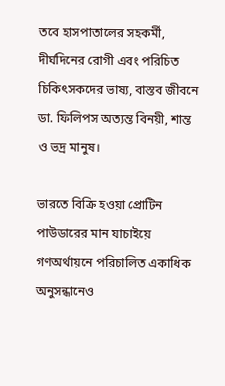তবে হাসপাতালের সহকর্মী, দীর্ঘদিনের রোগী এবং পরিচিত চিকিৎসকদের ভাষ্য, বাস্তব জীবনে ডা. ফিলিপস অত্যন্ত বিনয়ী, শান্ত ও ভদ্র মানুষ।

ভারতে বিক্রি হওয়া প্রোটিন পাউডারের মান যাচাইয়ে গণঅর্থায়নে পরিচালিত একাধিক অনুসন্ধানেও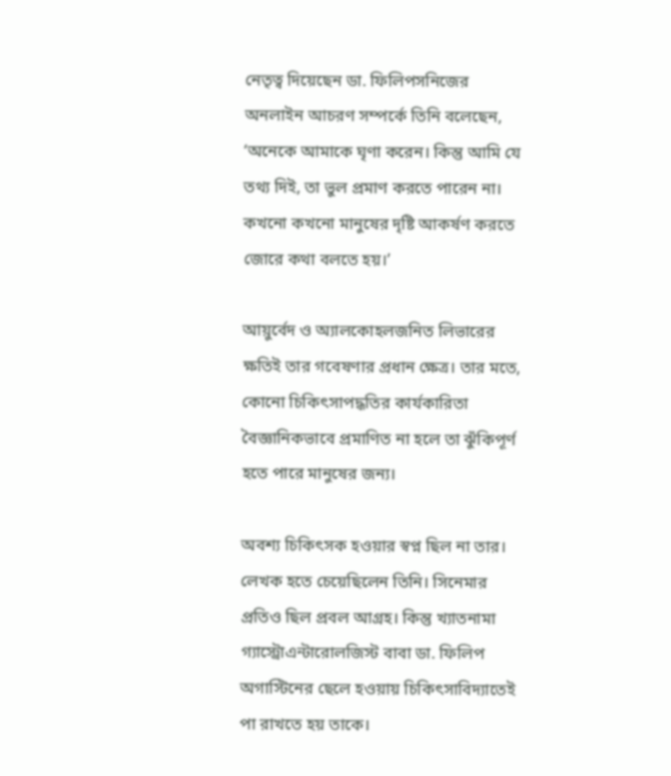নেতৃত্ব দিয়েছেন ডা. ফিলিপসনিজের অনলাইন আচরণ সম্পর্কে তিনি বলেছেন, ‘অনেকে আমাকে ঘৃণা করেন। কিন্তু আমি যে তথ্য দিই, তা ভুল প্রমাণ করতে পারেন না। কখনো কখনো মানুষের দৃষ্টি আকর্ষণ করতে জোরে কথা বলতে হয়।’

আয়ুর্বেদ ও অ্যালকোহলজনিত লিভারের ক্ষতিই তার গবেষণার প্রধান ক্ষেত্র। তার মতে, কোনো চিকিৎসাপদ্ধতির কার্যকারিতা বৈজ্ঞানিকভাবে প্রমাণিত না হলে তা ঝুঁকিপূর্ণ হতে পারে মানুষের জন্য।

অবশ্য চিকিৎসক হওয়ার স্বপ্ন ছিল না তার। লেখক হতে চেয়েছিলেন তিনি। সিনেমার প্রতিও ছিল প্রবল আগ্রহ। কিন্তু খ্যাতনামা গ্যাস্ট্রোএন্টারোলজিস্ট বাবা ডা. ফিলিপ অগাস্টিনের ছেলে হওয়ায় চিকিৎসাবিদ্যাতেই পা রাখতে হয় তাকে।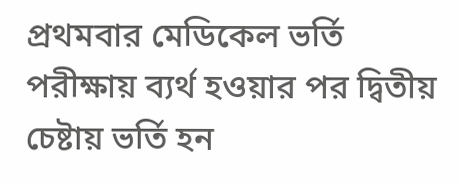প্রথমবার মেডিকেল ভর্তি পরীক্ষায় ব্যর্থ হওয়ার পর দ্বিতীয় চেষ্টায় ভর্তি হন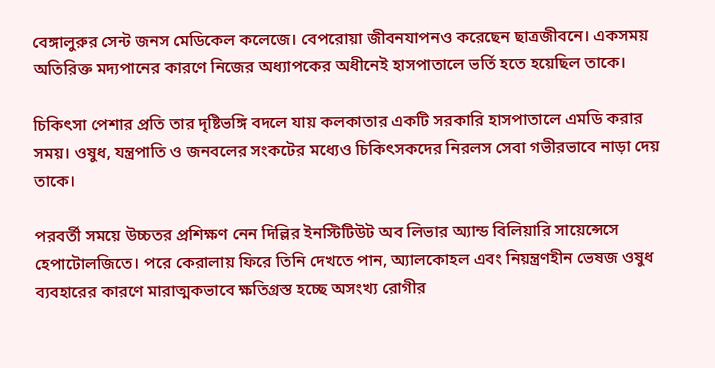বেঙ্গালুরুর সেন্ট জনস মেডিকেল কলেজে। বেপরোয়া জীবনযাপনও করেছেন ছাত্রজীবনে। একসময় অতিরিক্ত মদ্যপানের কারণে নিজের অধ্যাপকের অধীনেই হাসপাতালে ভর্তি হতে হয়েছিল তাকে।

চিকিৎসা পেশার প্রতি তার দৃষ্টিভঙ্গি বদলে যায় কলকাতার একটি সরকারি হাসপাতালে এমডি করার সময়। ওষুধ, যন্ত্রপাতি ও জনবলের সংকটের মধ্যেও চিকিৎসকদের নিরলস সেবা গভীরভাবে নাড়া দেয় তাকে।

পরবর্তী সময়ে উচ্চতর প্রশিক্ষণ নেন দিল্লির ইনস্টিটিউট অব লিভার অ্যান্ড বিলিয়ারি সায়েন্সেসে হেপাটোলজিতে। পরে কেরালায় ফিরে তিনি দেখতে পান, অ্যালকোহল এবং নিয়ন্ত্রণহীন ভেষজ ওষুধ ব্যবহারের কারণে মারাত্মকভাবে ক্ষতিগ্রস্ত হচ্ছে অসংখ্য রোগীর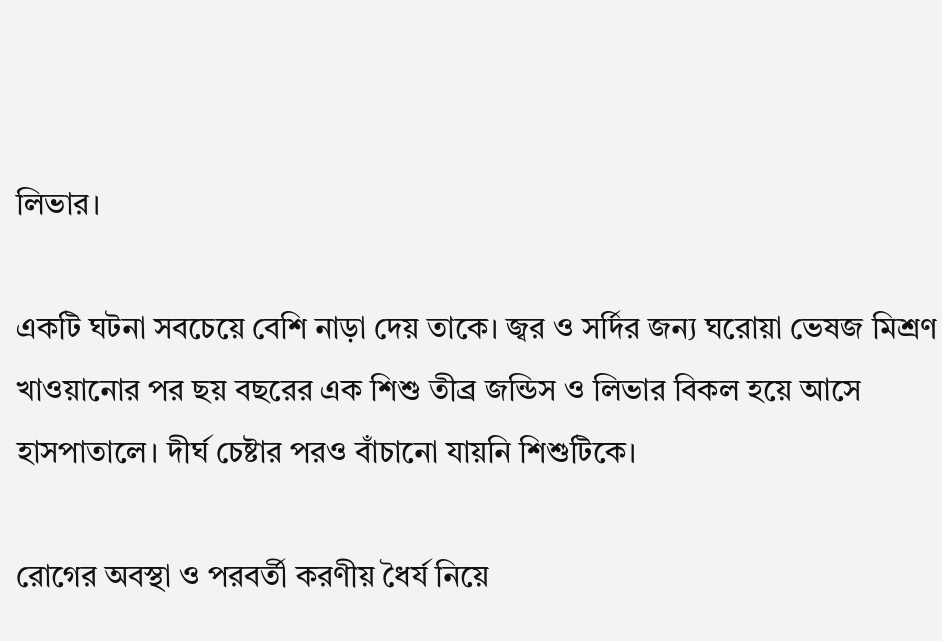লিভার।

একটি ঘটনা সবচেয়ে বেশি নাড়া দেয় তাকে। জ্বর ও সর্দির জন্য ঘরোয়া ভেষজ মিশ্রণ খাওয়ানোর পর ছয় বছরের এক শিশু তীব্র জন্ডিস ও লিভার বিকল হয়ে আসে হাসপাতালে। দীর্ঘ চেষ্টার পরও বাঁচানো যায়নি শিশুটিকে।

রোগের অবস্থা ও পরবর্তী করণীয় ধৈর্য নিয়ে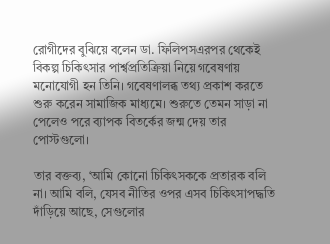রোগীদের বুঝিয়ে বলেন ডা. ফিলিপসএরপর থেকেই বিকল্প চিকিৎসার পার্শ্বপ্রতিক্রিয়া নিয়ে গবেষণায় মনোযোগী হন তিনি। গবেষণালব্ধ তথ্য প্রকাশ করতে শুরু করেন সামাজিক মাধ্যমে। শুরুতে তেমন সাড়া না পেলেও পরে ব্যাপক বিতর্কের জন্ম দেয় তার পোস্টগুলো।

তার বক্তব্য, ‘আমি কোনো চিকিৎসককে প্রতারক বলি না। আমি বলি, যেসব নীতির ওপর এসব চিকিৎসাপদ্ধতি দাঁড়িয়ে আছে, সেগুলোর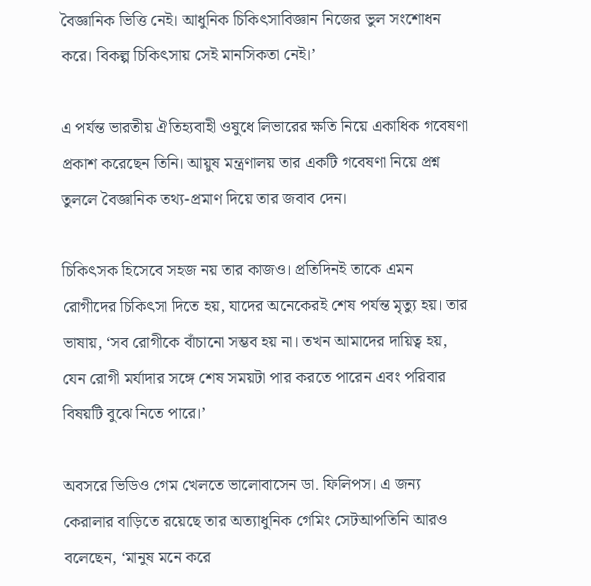বৈজ্ঞানিক ভিত্তি নেই। আধুনিক চিকিৎসাবিজ্ঞান নিজের ভুল সংশোধন করে। বিকল্প চিকিৎসায় সেই মানসিকতা নেই।’

এ পর্যন্ত ভারতীয় ঐতিহ্যবাহী ওষুধে লিভারের ক্ষতি নিয়ে একাধিক গবেষণা প্রকাশ করেছেন তিনি। আয়ুষ মন্ত্রণালয় তার একটি গবেষণা নিয়ে প্রশ্ন তুললে বৈজ্ঞানিক তথ্য-প্রমাণ দিয়ে তার জবাব দেন।

চিকিৎসক হিসেবে সহজ নয় তার কাজও। প্রতিদিনই তাকে এমন রোগীদের চিকিৎসা দিতে হয়, যাদের অনেকেরই শেষ পর্যন্ত মৃত্যু হয়। তার ভাষায়, ‘সব রোগীকে বাঁচানো সম্ভব হয় না। তখন আমাদের দায়িত্ব হয়, যেন রোগী মর্যাদার সঙ্গে শেষ সময়টা পার করতে পারেন এবং পরিবার বিষয়টি বুঝে নিতে পারে।’

অবসরে ভিডিও গেম খেলতে ভালোবাসেন ডা. ফিলিপস। এ জন্য কেরালার বাড়িতে রয়েছে তার অত্যাধুনিক গেমিং সেটআপতিনি আরও বলেছেন, ‘মানুষ মনে করে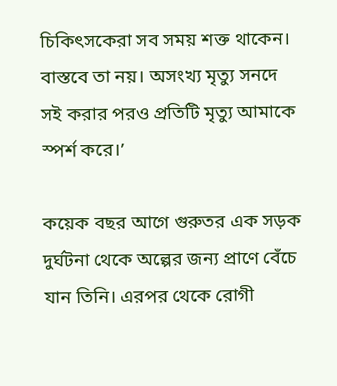চিকিৎসকেরা সব সময় শক্ত থাকেন। বাস্তবে তা নয়। অসংখ্য মৃত্যু সনদে সই করার পরও প্রতিটি মৃত্যু আমাকে স্পর্শ করে।’

কয়েক বছর আগে গুরুতর এক সড়ক দুর্ঘটনা থেকে অল্পের জন্য প্রাণে বেঁচে যান তিনি। এরপর থেকে রোগী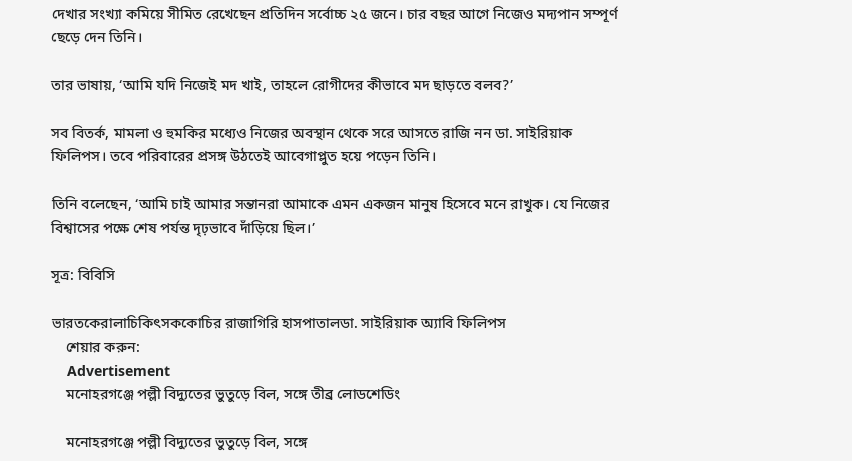দেখার সংখ্যা কমিয়ে সীমিত রেখেছেন প্রতিদিন সর্বোচ্চ ২৫ জনে। চার বছর আগে নিজেও মদ্যপান সম্পূর্ণ ছেড়ে দেন তিনি।

তার ভাষায়, ‘আমি যদি নিজেই মদ খাই, তাহলে রোগীদের কীভাবে মদ ছাড়তে বলব?’

সব বিতর্ক, মামলা ও হুমকির মধ্যেও নিজের অবস্থান থেকে সরে আসতে রাজি নন ডা. সাইরিয়াক ফিলিপস। তবে পরিবারের প্রসঙ্গ উঠতেই আবেগাপ্লুত হয়ে পড়েন তিনি।

তিনি বলেছেন, ‘আমি চাই আমার সন্তানরা আমাকে এমন একজন মানুষ হিসেবে মনে রাখুক। যে নিজের বিশ্বাসের পক্ষে শেষ পর্যন্ত দৃঢ়ভাবে দাঁড়িয়ে ছিল।’

সূত্র: বিবিসি

ভারতকেরালাচিকিৎসককোচির রাজাগিরি হাসপাতালডা. সাইরিয়াক অ্যাবি ফিলিপস
    শেয়ার করুন:
    Advertisement
    মনোহরগঞ্জে পল্লী বিদ্যুতের ভুতুড়ে বিল, সঙ্গে তীব্র লোডশেডিং

    মনোহরগঞ্জে পল্লী বিদ্যুতের ভুতুড়ে বিল, সঙ্গে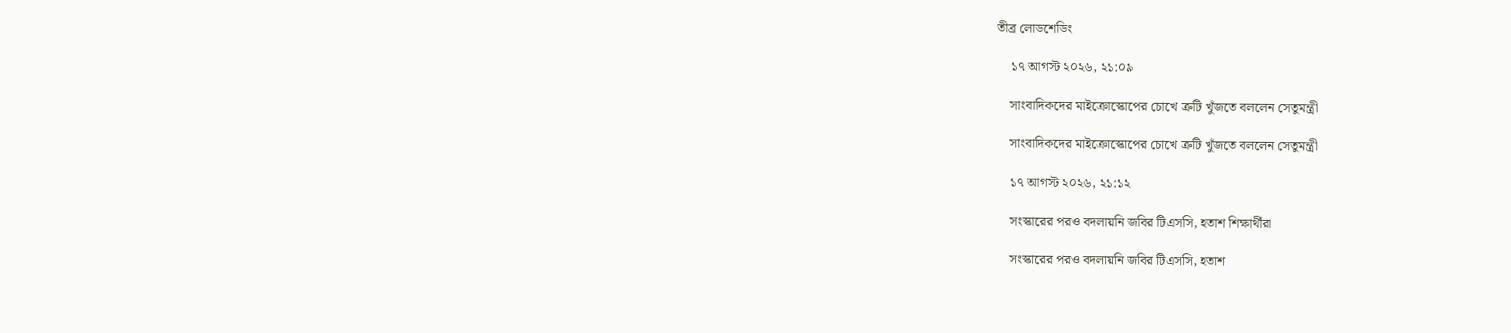তীব্র লোডশেডিং

    ১৭ আগস্ট ২০২৬, ২১:০৯

    সাংবাদিকদের মাইক্রোস্কোপের চোখে ত্রুটি খুঁজতে বললেন সেতুমন্ত্রী

    সাংবাদিকদের মাইক্রোস্কোপের চোখে ত্রুটি খুঁজতে বললেন সেতুমন্ত্রী

    ১৭ আগস্ট ২০২৬, ২১:১২

    সংস্কারের পরও বদলায়নি জবির টিএসসি, হতাশ শিক্ষার্থীরা

    সংস্কারের পরও বদলায়নি জবির টিএসসি, হতাশ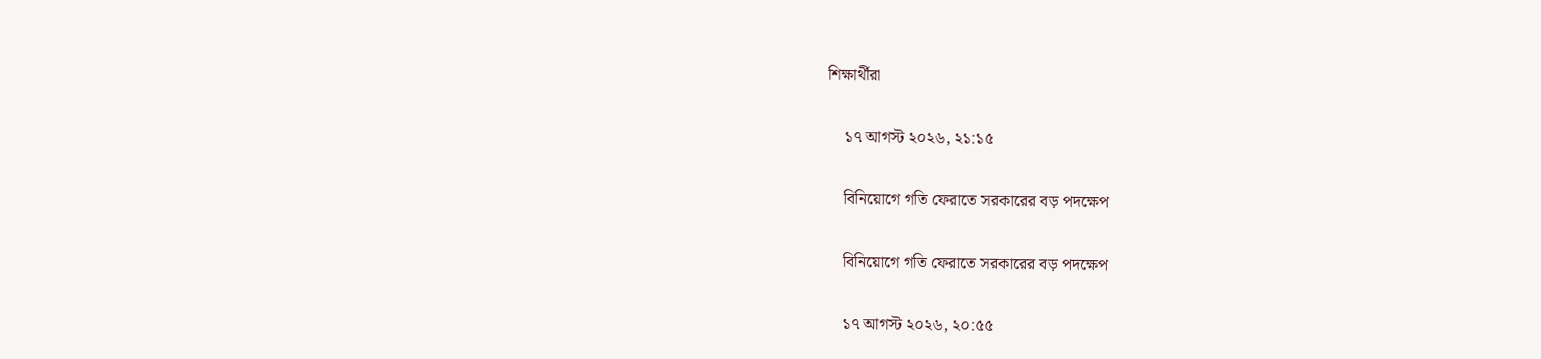শিক্ষার্থীরা

    ১৭ আগস্ট ২০২৬, ২১:১৫

    বিনিয়োগে গতি ফেরাতে সরকারের বড় পদক্ষেপ

    বিনিয়োগে গতি ফেরাতে সরকারের বড় পদক্ষেপ

    ১৭ আগস্ট ২০২৬, ২০:৫৫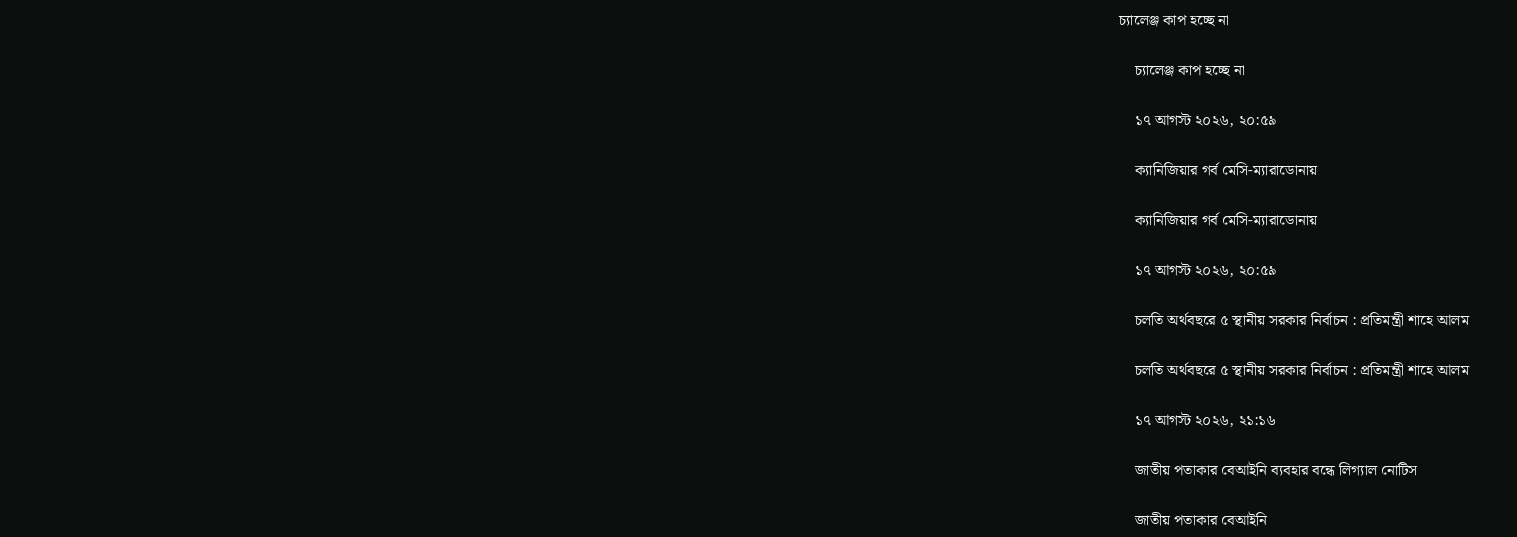চ্যালেঞ্জ কাপ হচ্ছে না

    চ্যালেঞ্জ কাপ হচ্ছে না

    ১৭ আগস্ট ২০২৬, ২০:৫৯

    ক্যানিজিয়ার গর্ব মেসি-ম্যারাডোনায়

    ক্যানিজিয়ার গর্ব মেসি-ম্যারাডোনায়

    ১৭ আগস্ট ২০২৬, ২০:৫৯

    চলতি অর্থবছরে ৫ স্থানীয় সরকার নির্বাচন : প্রতিমন্ত্রী শাহে আলম

    চলতি অর্থবছরে ৫ স্থানীয় সরকার নির্বাচন : প্রতিমন্ত্রী শাহে আলম

    ১৭ আগস্ট ২০২৬, ২১:১৬

    জাতীয় পতাকার বেআইনি ব্যবহার বন্ধে লিগ্যাল নোটিস

    জাতীয় পতাকার বেআইনি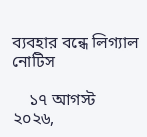ব্যবহার বন্ধে লিগ্যাল নোটিস

    ১৭ আগস্ট ২০২৬,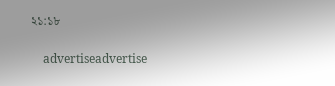২১:১৮

    advertiseadvertise